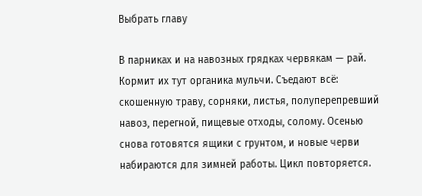Выбрать главу

В парниках и на навозных грядках червякам — рай. Кормит их тут органика мульчи. Съедают всё: скошенную траву, сорняки, листья, полуперепревший навоз, перегной, пищевые отходы, солому. Осенью снова готовятся ящики с грунтом, и новые черви набираются для зимней работы. Цикл повторяется.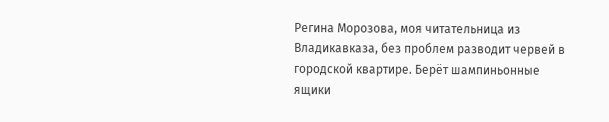Регина Морозова, моя читательница из Владикавказа, без проблем разводит червей в городской квартире. Берёт шампиньонные ящики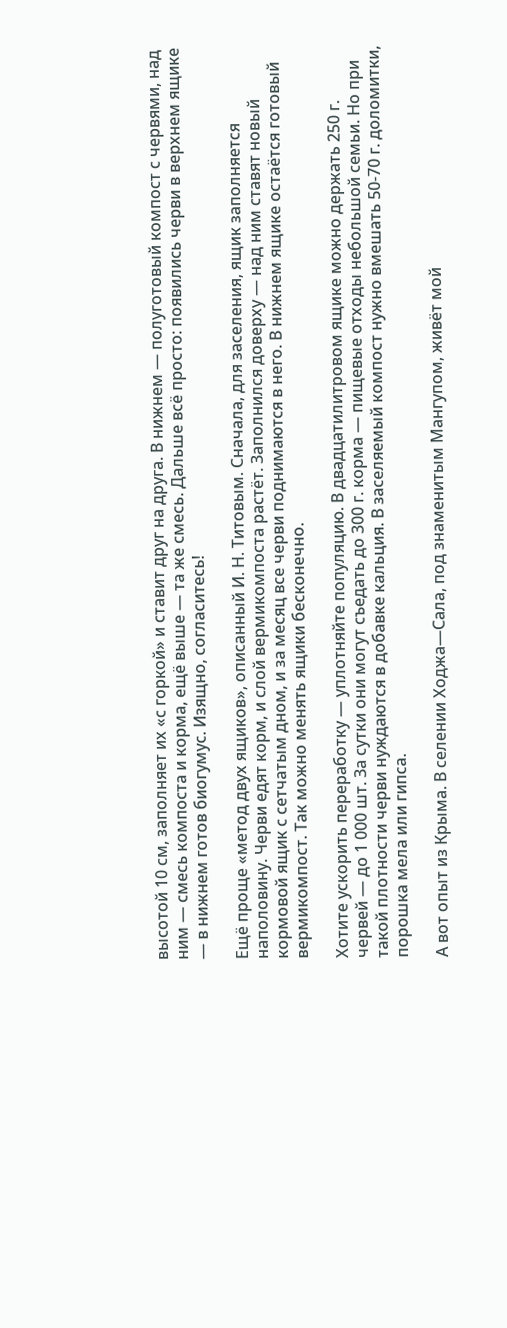высотой 10 см, заполняет их «с горкой» и ставит друг на друга. В нижнем — полуготовый компост с червями, над ним — смесь компоста и корма, ещё выше — та же смесь. Дальше всё просто: появились черви в верхнем ящике — в нижнем готов биогумус. Изящно, согласитесь!

Ещё проще «метод двух ящиков», описанный И. Н. Титовым. Сначала, для заселения, ящик заполняется наполовину. Черви едят корм, и слой вермикомпоста растёт. Заполнился доверху — над ним ставят новый кормовой ящик с сетчатым дном, и за месяц все черви поднимаются в него. В нижнем ящике остаётся готовый вермикомпост. Так можно менять ящики бесконечно.

Хотите ускорить переработку — уплотняйте популяцию. В двадцатилитровом ящике можно держать 250 г. червей — до 1 000 шт. За сутки они могут съедать до 300 г. корма — пищевые отходы небольшой семьи. Но при такой плотности черви нуждаются в добавке кальция. В заселяемый компост нужно вмешать 50-70 г. доломитки, порошка мела или гипса.

А вот опыт из Крыма. В селении Ходжа—Сала, под знаменитым Мангупом, живёт мой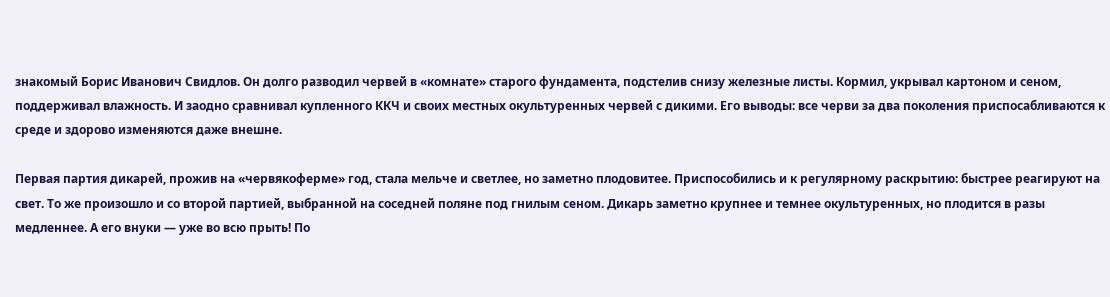знакомый Борис Иванович Свидлов. Он долго разводил червей в «комнате» старого фундамента, подстелив снизу железные листы. Кормил, укрывал картоном и сеном, поддерживал влажность. И заодно сравнивал купленного ККЧ и своих местных окультуренных червей с дикими. Его выводы: все черви за два поколения приспосабливаются к среде и здорово изменяются даже внешне.

Первая партия дикарей, прожив на «червякоферме» год, стала мельче и светлее, но заметно плодовитее. Приспособились и к регулярному раскрытию: быстрее реагируют на свет. То же произошло и со второй партией, выбранной на соседней поляне под гнилым сеном. Дикарь заметно крупнее и темнее окультуренных, но плодится в разы медленнее. А его внуки — уже во всю прыть! По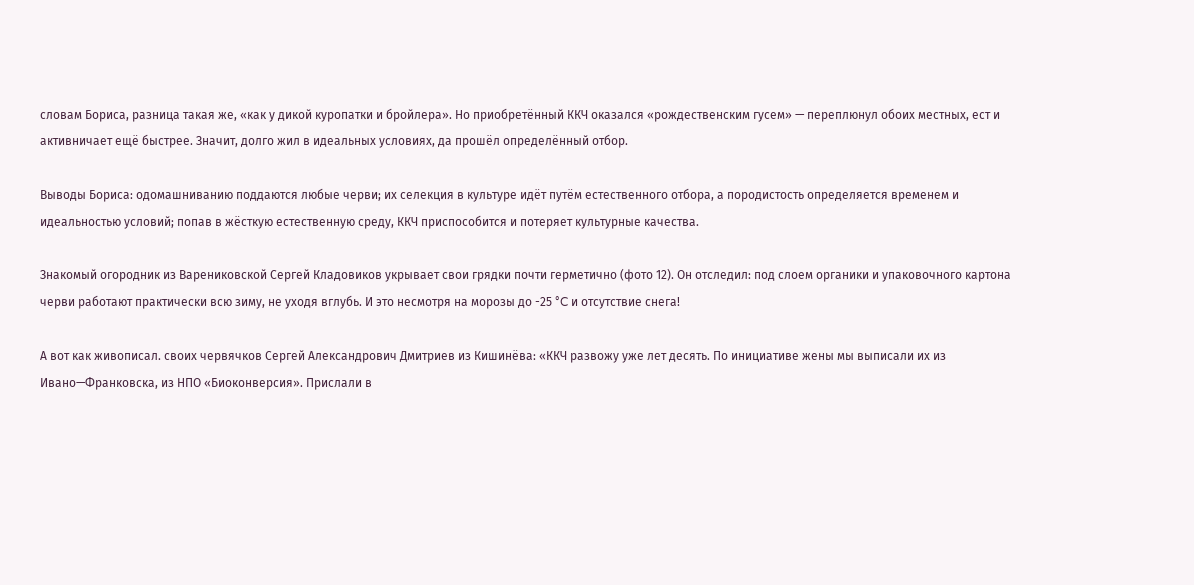словам Бориса, разница такая же, «как у дикой куропатки и бройлера». Но приобретённый ККЧ оказался «рождественским гусем» — переплюнул обоих местных, ест и активничает ещё быстрее. Значит, долго жил в идеальных условиях, да прошёл определённый отбор.

Выводы Бориса: одомашниванию поддаются любые черви; их селекция в культуре идёт путём естественного отбора, а породистость определяется временем и идеальностью условий; попав в жёсткую естественную среду, ККЧ приспособится и потеряет культурные качества.

Знакомый огородник из Варениковской Сергей Кладовиков укрывает свои грядки почти герметично (фото 12). Он отследил: под слоем органики и упаковочного картона черви работают практически всю зиму, не уходя вглубь. И это несмотря на морозы до -25 °C и отсутствие снега!

А вот как живописал. своих червячков Сергей Александрович Дмитриев из Кишинёва: «ККЧ развожу уже лет десять. По инициативе жены мы выписали их из Ивано—Франковска, из НПО «Биоконверсия». Прислали в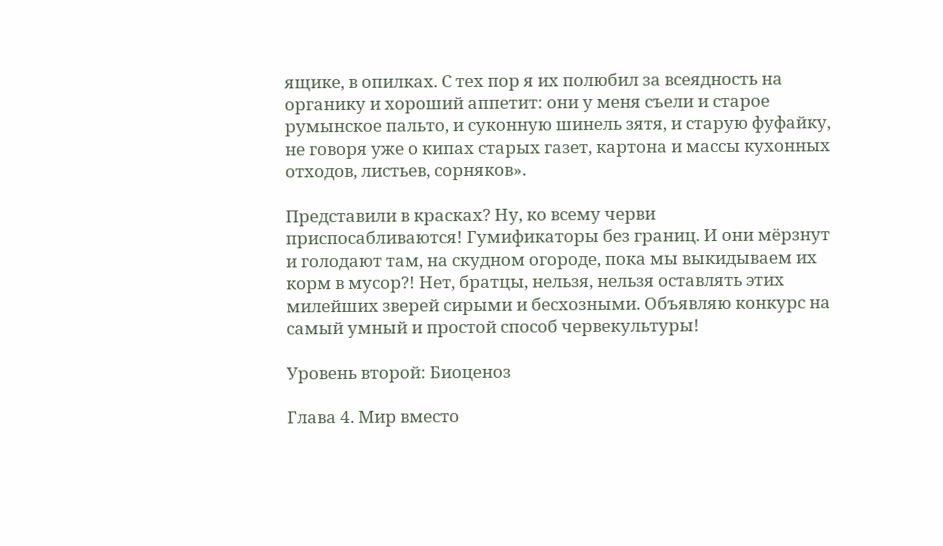ящике, в опилках. С тех пор я их полюбил за всеядность на органику и хороший аппетит: они у меня съели и старое румынское пальто, и суконную шинель зятя, и старую фуфайку, не говоря уже о кипах старых газет, картона и массы кухонных отходов, листьев, сорняков».

Представили в красках? Ну, ко всему черви приспосабливаются! Гумификаторы без границ. И они мёрзнут и голодают там, на скудном огороде, пока мы выкидываем их корм в мусор?! Нет, братцы, нельзя, нельзя оставлять этих милейших зверей сирыми и бесхозными. Объявляю конкурс на самый умный и простой способ червекультуры!

Уровень второй: Биоценоз

Глава 4. Мир вместо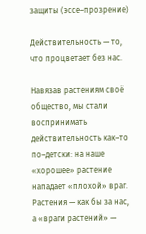защиты (эссе–прозрение)

Действительность — то, что процветает без нас.

Навязав растениям своё общество, мы стали воспринимать действительность как–то по–детски: на наше «хорошее» растение нападает «плохой» враг. Растения — как бы за нас, а «враги растений» —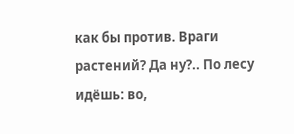как бы против. Враги растений? Да ну?.. По лесу идёшь: во,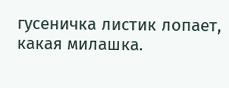гусеничка листик лопает, какая милашка.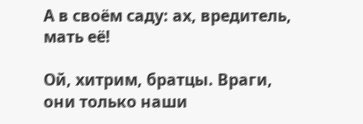А в своём саду: ах, вредитель, мать её!

Ой, хитрим, братцы. Враги, они только наши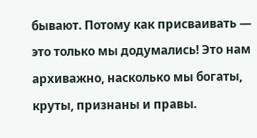бывают. Потому как присваивать — это только мы додумались! Это нам архиважно, насколько мы богаты, круты, признаны и правы.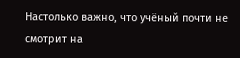Настолько важно, что учёный почти не смотрит на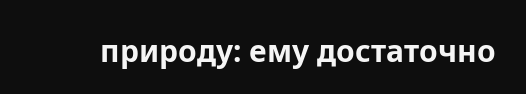природу: ему достаточно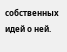собственных идей о ней.